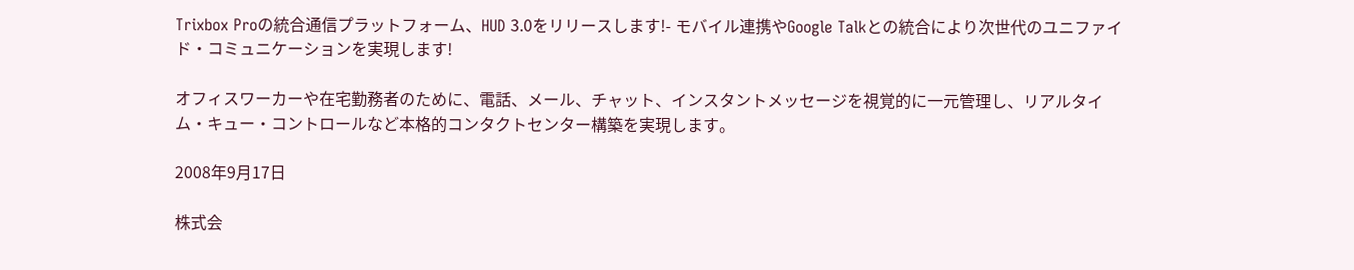Trixbox Proの統合通信プラットフォーム、HUD 3.0をリリースします!- モバイル連携やGoogle Talkとの統合により次世代のユニファイド・コミュニケーションを実現します!

オフィスワーカーや在宅勤務者のために、電話、メール、チャット、インスタントメッセージを視覚的に一元管理し、リアルタイム・キュー・コントロールなど本格的コンタクトセンター構築を実現します。

2008年9月17日

株式会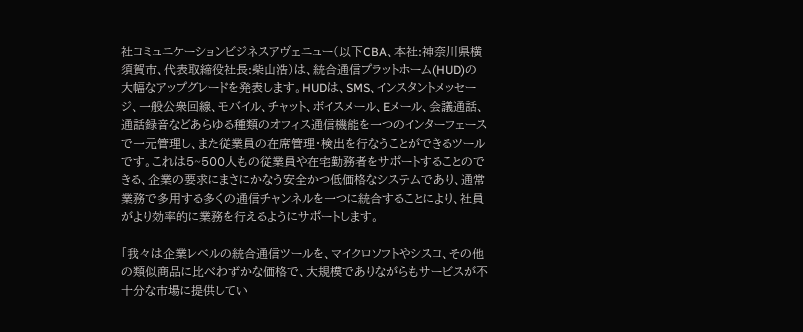社コミュニケーションビジネスアヴェニュー(以下CBA、本社:神奈川県横須賀市、代表取締役社長:柴山浩)は、統合通信プラットホーム(HUD)の大幅なアップグレードを発表します。HUDは、SMS、インスタントメッセージ、一般公衆回線、モバイル、チャット、ボイスメール、Eメール、会議通話、通話録音などあらゆる種類のオフィス通信機能を一つのインターフェースで一元管理し、また従業員の在席管理・検出を行なうことができるツールです。これは5~500人もの従業員や在宅勤務者をサポートすることのできる、企業の要求にまさにかなう安全かつ低価格なシステムであり、通常業務で多用する多くの通信チャンネルを一つに統合することにより、社員がより効率的に業務を行えるようにサポートします。

「我々は企業レベルの統合通信ツールを、マイクロソフトやシスコ、その他の類似商品に比べわずかな価格で、大規模でありながらもサービスが不十分な市場に提供してい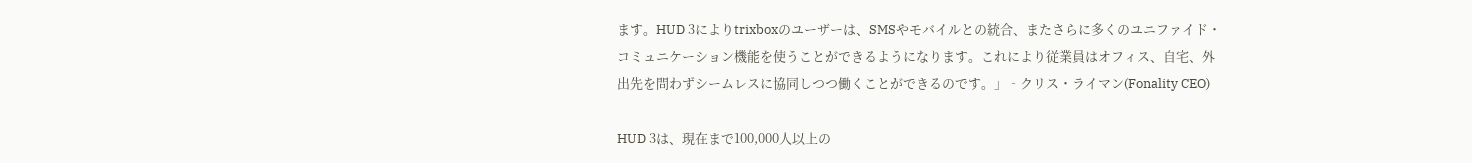ます。HUD 3によりtrixboxのユーザーは、SMSやモバイルとの統合、またさらに多くのユニファイド・コミュニケーション機能を使うことができるようになります。これにより従業員はオフィス、自宅、外出先を問わずシームレスに協同しつつ働くことができるのです。」‐クリス・ライマン(Fonality CEO)

HUD 3は、現在まで100,000人以上の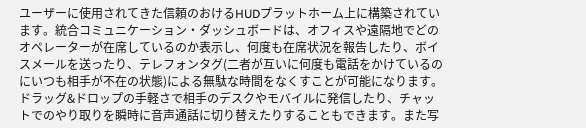ユーザーに使用されてきた信頼のおけるHUDプラットホーム上に構築されています。統合コミュニケーション・ダッシュボードは、オフィスや遠隔地でどのオペレーターが在席しているのか表示し、何度も在席状況を報告したり、ボイスメールを送ったり、テレフォンタグ(二者が互いに何度も電話をかけているのにいつも相手が不在の状態)による無駄な時間をなくすことが可能になります。ドラッグ&ドロップの手軽さで相手のデスクやモバイルに発信したり、チャットでのやり取りを瞬時に音声通話に切り替えたりすることもできます。また写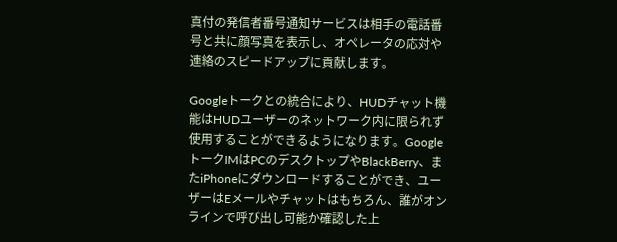真付の発信者番号通知サービスは相手の電話番号と共に顔写真を表示し、オペレータの応対や連絡のスピードアップに貢献します。

Googleトークとの統合により、HUDチャット機能はHUDユーザーのネットワーク内に限られず使用することができるようになります。GoogleトークIMはPCのデスクトップやBlackBerry、またiPhoneにダウンロードすることができ、ユーザーはEメールやチャットはもちろん、誰がオンラインで呼び出し可能か確認した上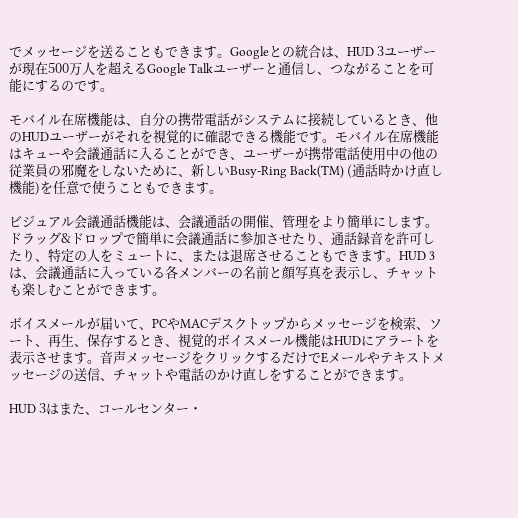でメッセージを送ることもできます。Googleとの統合は、HUD 3ユーザーが現在500万人を超えるGoogle Talkユーザーと通信し、つながることを可能にするのです。

モバイル在席機能は、自分の携帯電話がシステムに接続しているとき、他のHUDユーザーがそれを視覚的に確認できる機能です。モバイル在席機能はキューや会議通話に入ることができ、ユーザーが携帯電話使用中の他の従業員の邪魔をしないために、新しいBusy-Ring Back(TM) (通話時かけ直し機能)を任意で使うこともできます。

ビジュアル会議通話機能は、会議通話の開催、管理をより簡単にします。ドラッグ&ドロップで簡単に会議通話に参加させたり、通話録音を許可したり、特定の人をミュートに、または退席させることもできます。HUD 3は、会議通話に入っている各メンバーの名前と顔写真を表示し、チャットも楽しむことができます。

ボイスメールが届いて、PCやMACデスクトップからメッセージを検索、ソート、再生、保存するとき、視覚的ボイスメール機能はHUDにアラートを表示させます。音声メッセージをクリックするだけでEメールやテキストメッセージの送信、チャットや電話のかけ直しをすることができます。

HUD 3はまた、コールセンター・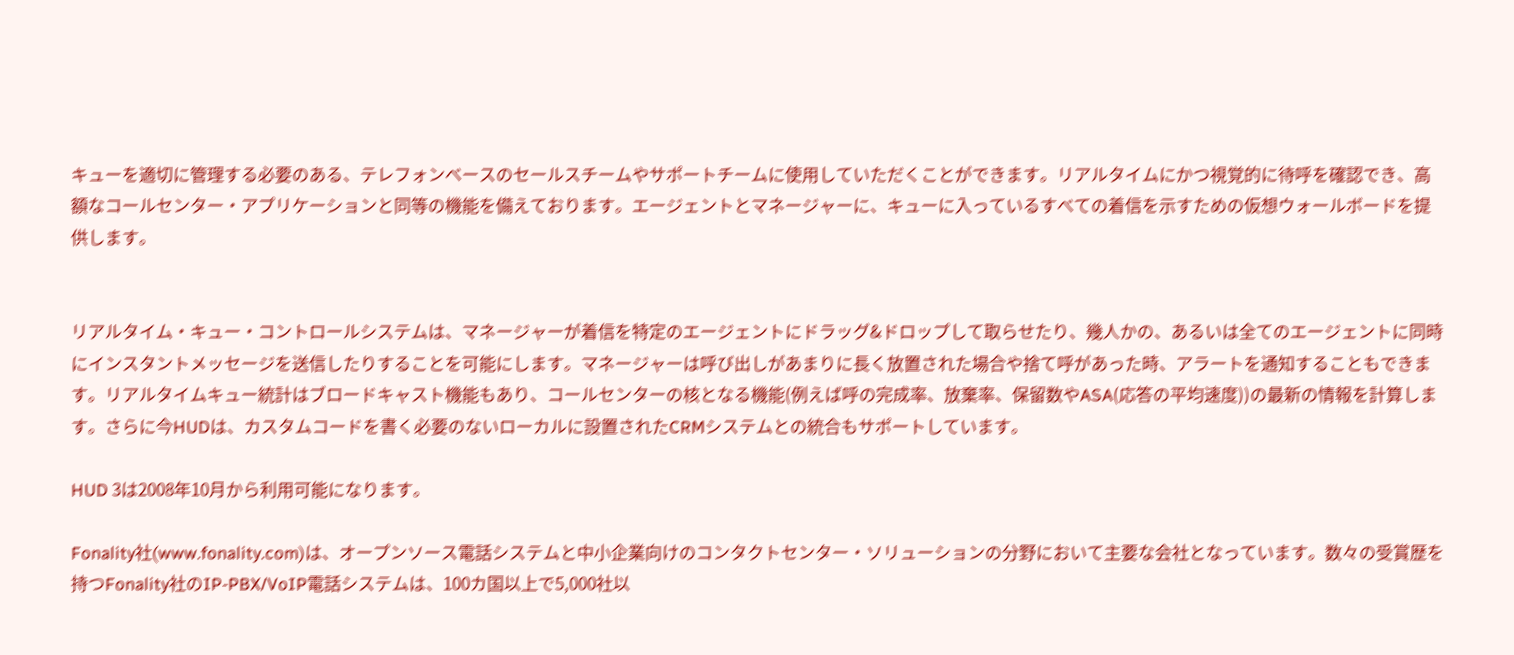キューを適切に管理する必要のある、テレフォンベースのセールスチームやサポートチームに使用していただくことができます。リアルタイムにかつ視覚的に待呼を確認でき、高額なコールセンター・アプリケーションと同等の機能を備えております。エージェントとマネージャーに、キューに入っているすべての着信を示すための仮想ウォールボードを提供します。


リアルタイム・キュー・コントロールシステムは、マネージャーが着信を特定のエージェントにドラッグ&ドロップして取らせたり、幾人かの、あるいは全てのエージェントに同時にインスタントメッセージを送信したりすることを可能にします。マネージャーは呼び出しがあまりに長く放置された場合や捨て呼があった時、アラートを通知することもできます。リアルタイムキュー統計はブロードキャスト機能もあり、コールセンターの核となる機能(例えば呼の完成率、放棄率、保留数やASA(応答の平均速度))の最新の情報を計算します。さらに今HUDは、カスタムコードを書く必要のないローカルに設置されたCRMシステムとの統合もサポートしています。

HUD 3は2008年10月から利用可能になります。

Fonality社(www.fonality.com)は、オープンソース電話システムと中小企業向けのコンタクトセンター・ソリューションの分野において主要な会社となっています。数々の受賞歴を持つFonality社のIP-PBX/VoIP電話システムは、100カ国以上で5,000社以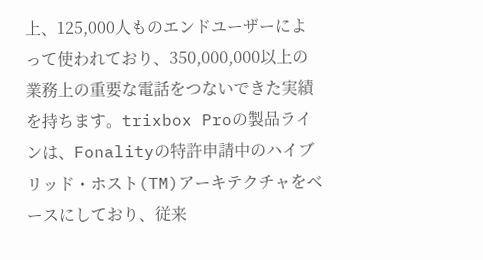上、125,000人ものエンドユーザーによって使われており、350,000,000以上の業務上の重要な電話をつないできた実績を持ちます。trixbox Proの製品ラインは、Fonalityの特許申請中のハイブリッド・ホスト(TM)アーキテクチャをベースにしており、従来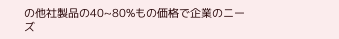の他社製品の40~80%もの価格で企業のニーズ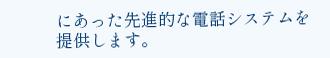にあった先進的な電話システムを提供します。